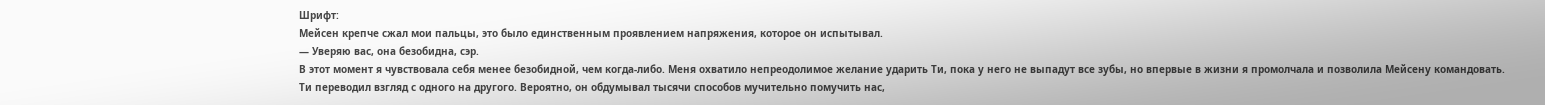Шрифт:
Мейсен крепче сжал мои пальцы, это было единственным проявлением напряжения, которое он испытывал.
— Уверяю вас, она безобидна, сэр.
В этот момент я чувствовала себя менее безобидной, чем когда-либо. Меня охватило непреодолимое желание ударить Ти, пока у него не выпадут все зубы, но впервые в жизни я промолчала и позволила Мейсену командовать.
Ти переводил взгляд с одного на другого. Вероятно, он обдумывал тысячи способов мучительно помучить нас,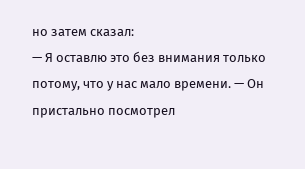но затем сказал:
— Я оставлю это без внимания только потому, что у нас мало времени. — Он пристально посмотрел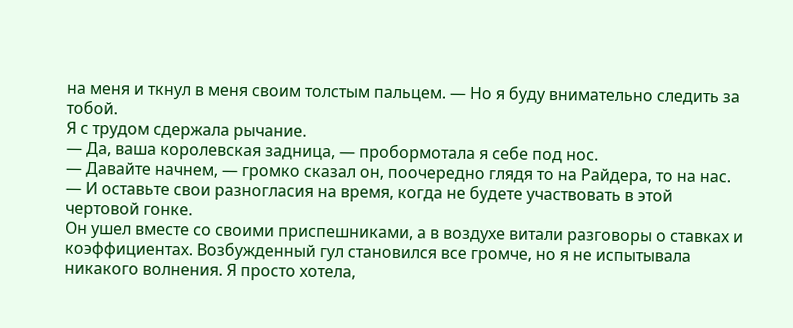на меня и ткнул в меня своим толстым пальцем. — Но я буду внимательно следить за тобой.
Я с трудом сдержала рычание.
— Да, ваша королевская задница, — пробормотала я себе под нос.
— Давайте начнем, — громко сказал он, поочередно глядя то на Райдера, то на нас. — И оставьте свои разногласия на время, когда не будете участвовать в этой чертовой гонке.
Он ушел вместе со своими приспешниками, а в воздухе витали разговоры о ставках и коэффициентах. Возбужденный гул становился все громче, но я не испытывала никакого волнения. Я просто хотела,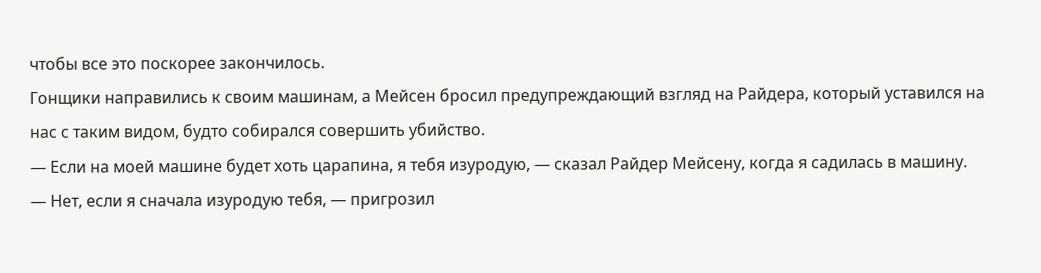чтобы все это поскорее закончилось.
Гонщики направились к своим машинам, а Мейсен бросил предупреждающий взгляд на Райдера, который уставился на нас с таким видом, будто собирался совершить убийство.
— Если на моей машине будет хоть царапина, я тебя изуродую, — сказал Райдер Мейсену, когда я садилась в машину.
— Нет, если я сначала изуродую тебя, — пригрозил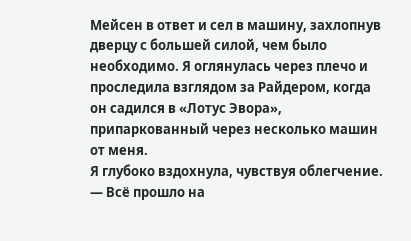Мейсен в ответ и сел в машину, захлопнув дверцу с большей силой, чем было необходимо. Я оглянулась через плечо и проследила взглядом за Райдером, когда он садился в «Лотус Эвора», припаркованный через несколько машин от меня.
Я глубоко вздохнула, чувствуя облегчение.
— Всё прошло на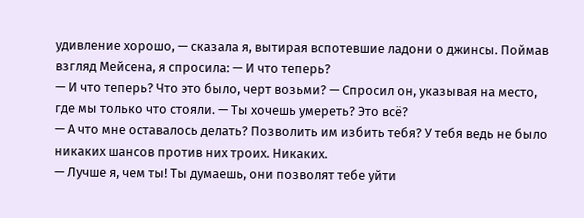удивление хорошо, — сказала я, вытирая вспотевшие ладони о джинсы. Поймав взгляд Мейсена, я спросила: — И что теперь?
— И что теперь? Что это было, черт возьми? — Спросил он, указывая на место, где мы только что стояли. — Ты хочешь умереть? Это всё?
— А что мне оставалось делать? Позволить им избить тебя? У тебя ведь не было никаких шансов против них троих. Никаких.
— Лучше я, чем ты! Ты думаешь, они позволят тебе уйти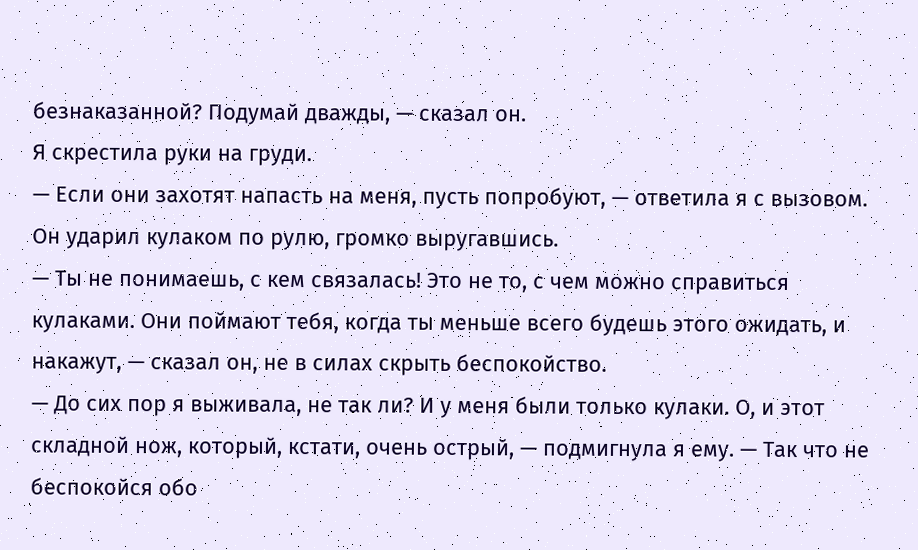безнаказанной? Подумай дважды, — сказал он.
Я скрестила руки на груди.
— Если они захотят напасть на меня, пусть попробуют, — ответила я с вызовом.
Он ударил кулаком по рулю, громко выругавшись.
— Ты не понимаешь, с кем связалась! Это не то, с чем можно справиться кулаками. Они поймают тебя, когда ты меньше всего будешь этого ожидать, и накажут, — сказал он, не в силах скрыть беспокойство.
— До сих пор я выживала, не так ли? И у меня были только кулаки. О, и этот складной нож, который, кстати, очень острый, — подмигнула я ему. — Так что не беспокойся обо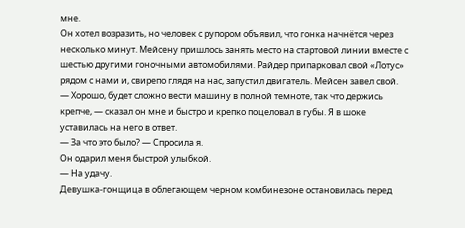мне.
Он хотел возразить, но человек с рупором объявил, что гонка начнётся через несколько минут. Мейсену пришлось занять место на стартовой линии вместе с шестью другими гоночными автомобилями. Райдер припарковал свой «Лотус» рядом с нами и, свирепо глядя на нас, запустил двигатель. Мейсен завел свой.
— Хорошо, будет сложно вести машину в полной темноте, так что держись крепче, — сказал он мне и быстро и крепко поцеловал в губы. Я в шоке уставилась на него в ответ.
— За что это было? — Спросила я.
Он одарил меня быстрой улыбкой.
— На удачу.
Девушка-гонщица в облегающем черном комбинезоне остановилась перед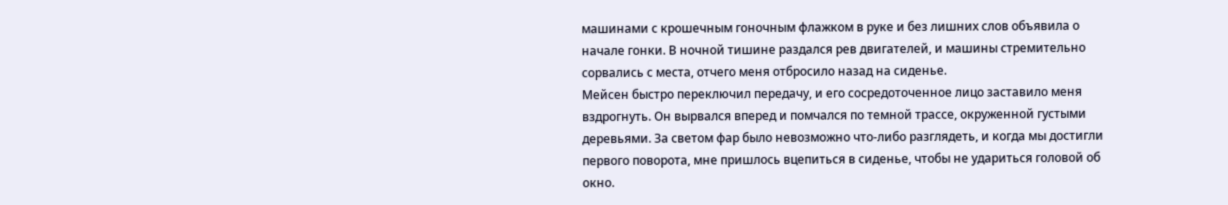машинами с крошечным гоночным флажком в руке и без лишних слов объявила о начале гонки. В ночной тишине раздался рев двигателей, и машины стремительно сорвались с места, отчего меня отбросило назад на сиденье.
Мейсен быстро переключил передачу, и его сосредоточенное лицо заставило меня вздрогнуть. Он вырвался вперед и помчался по темной трассе, окруженной густыми деревьями. За светом фар было невозможно что-либо разглядеть, и когда мы достигли первого поворота, мне пришлось вцепиться в сиденье, чтобы не удариться головой об окно.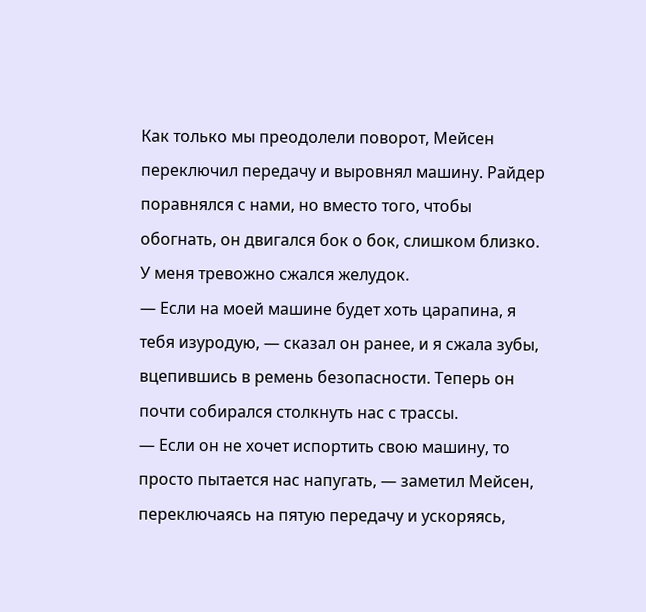Как только мы преодолели поворот, Мейсен переключил передачу и выровнял машину. Райдер поравнялся с нами, но вместо того, чтобы обогнать, он двигался бок о бок, слишком близко. У меня тревожно сжался желудок.
— Если на моей машине будет хоть царапина, я тебя изуродую, — сказал он ранее, и я сжала зубы, вцепившись в ремень безопасности. Теперь он почти собирался столкнуть нас с трассы.
— Если он не хочет испортить свою машину, то просто пытается нас напугать, — заметил Мейсен, переключаясь на пятую передачу и ускоряясь,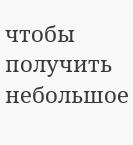чтобы получить небольшое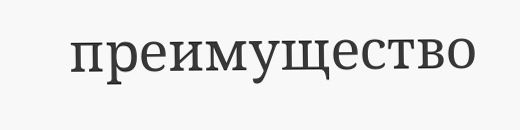преимущество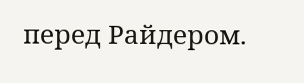перед Райдером.